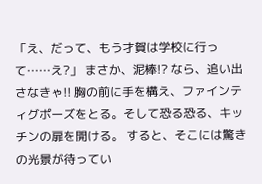「え、だって、もう才賀は学校に行って……え?」 まさか、泥棒!? なら、追い出さなきゃ!! 胸の前に手を構え、ファインティグポーズをとる。そして恐る恐る、キッチンの扉を開ける。 すると、そこには驚きの光景が待ってい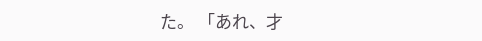た。 「あれ、才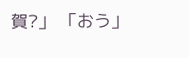賀?」 「おう」